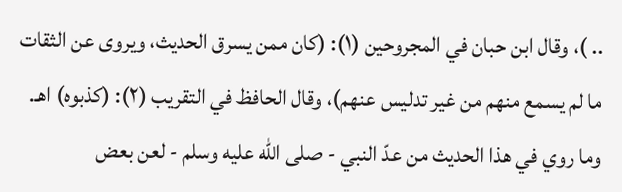.. )، وقال ابن حبان في المجروحين (١): (كان ممن يسرق الحديث، ويروى عن الثقات ما لم يسمع منهم من غير تدليس عنهم)، وقال الحافظ في التقريب (٢): (كذبوه) اهـ.
وما روي في هذا الحديث من عدّ النبي - صلى الله عليه وسلم - لعن بعض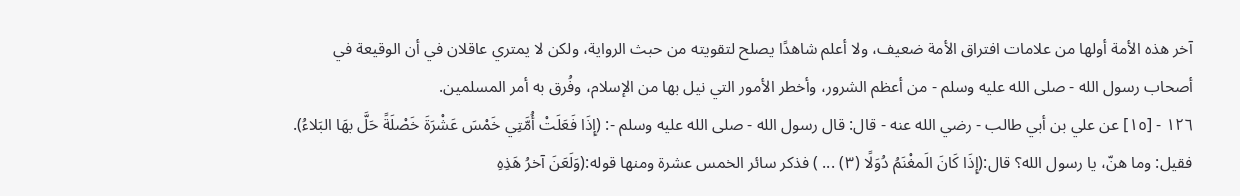آخر هذه الأمة أولها من علامات افتراق الأمة ضعيف، ولا أعلم شاهدًا يصلح لتقويته من حبث الرواية، ولكن لا يمتري عاقلان في أن الوقيعة في أصحاب رسول الله - صلى الله عليه وسلم - من أعظم الشرور، وأخطر الأمور التي نيل بها من الإسلام، وفُرق به أمر المسلمين.
١٢٦ - [١٥] عن علي بن أبي طالب - رضي الله عنه - قال: قال رسول الله - صلى الله عليه وسلم -: (إِذَا فَعَلَتْ أُمَّتِي خَمْسَ عَشْرَةَ خَصْلَةً حَلَّ بهَا البَلاءُ). فقيل: وما هنّ، يا رسول الله؟ قال:(إِذَا كَانَ الَمغْنَمُ دُوَلًا (٣) ... ) فذكر سائر الخمس عشرة ومنها قوله:(وَلَعَنَ آخرُ هَذِهِ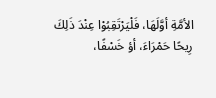الأمَّةِ أوَّلَهَا، فَلْيَرْتَقِبُوْا عِنْدَ ذَلِكَ رِيحًا حَمْرَاءَ، أؤ خَسْفًا،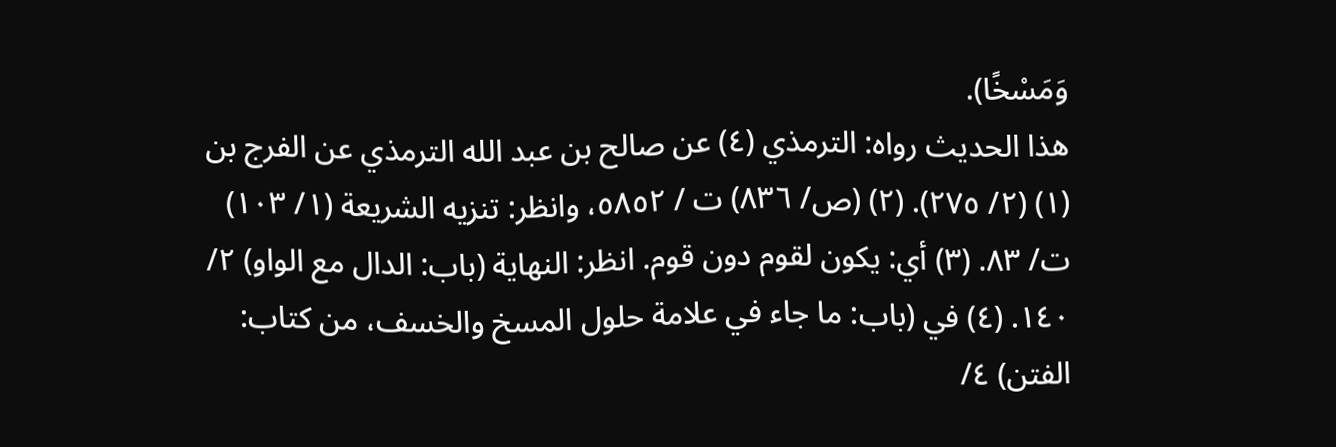وَمَسْخًا).
هذا الحديث رواه: الترمذي (٤) عن صالح بن عبد الله الترمذي عن الفرج بن
(١) (٢/ ٢٧٥). (٢) (ص/ ٨٣٦) ت / ٥٨٥٢، وانظر: تنزيه الشريعة (١/ ١٠٣) ت/ ٨٣. (٣) أي: يكون لقوم دون قوم. انظر: النهاية (باب: الدال مع الواو) ٢/ ١٤٠. (٤) في (باب: ما جاء في علامة حلول المسخ والخسف، من كتاب: الفتن) ٤/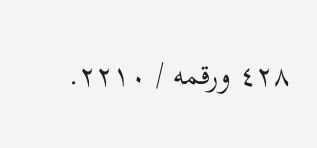٤٢٨ ورقمه / ٢٢١٠.